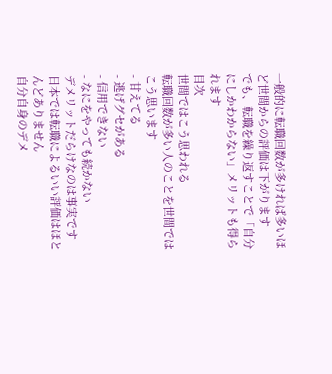一般的に転職回数が多ければ多いほど世間からの評価は下がります
でも、転職を繰り返すことで「自分にしかわからない」メリットも得られます
目次
世間ではこう思われる
転職回数が多い人のことを世間ではこう思います
- 甘えてる
- 逃げグセがある
- 信用できない
- なにをやっても続かない
デメリットだらけなのは事実です
日本では転職によるいい評価はほとんどありません
自分自身のデメ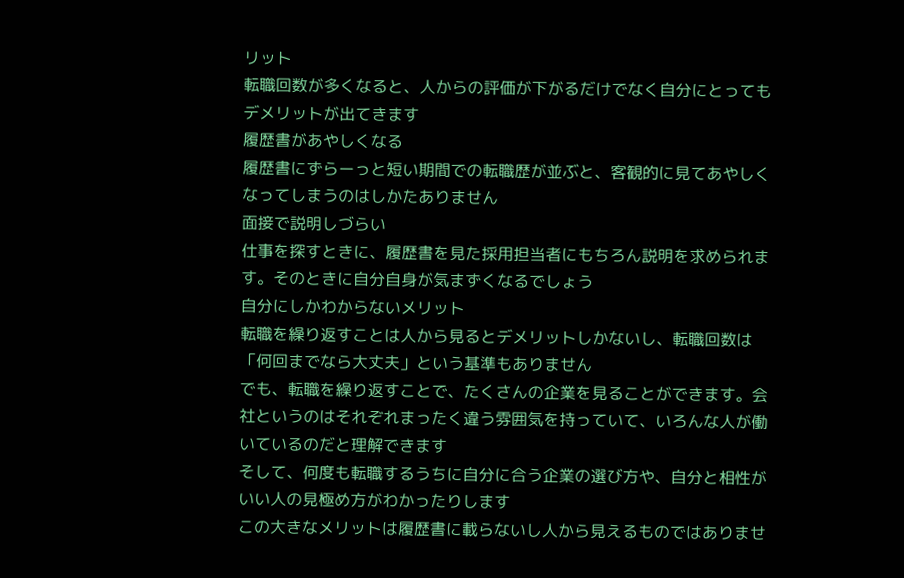リット
転職回数が多くなると、人からの評価が下がるだけでなく自分にとってもデメリットが出てきます
履歴書があやしくなる
履歴書にずらーっと短い期間での転職歴が並ぶと、客観的に見てあやしくなってしまうのはしかたありません
面接で説明しづらい
仕事を探すときに、履歴書を見た採用担当者にもちろん説明を求められます。そのときに自分自身が気まずくなるでしょう
自分にしかわからないメリット
転職を繰り返すことは人から見るとデメリットしかないし、転職回数は「何回までなら大丈夫」という基準もありません
でも、転職を繰り返すことで、たくさんの企業を見ることができます。会社というのはそれぞれまったく違う雰囲気を持っていて、いろんな人が働いているのだと理解できます
そして、何度も転職するうちに自分に合う企業の選び方や、自分と相性がいい人の見極め方がわかったりします
この大きなメリットは履歴書に載らないし人から見えるものではありませ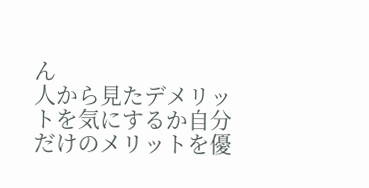ん
人から見たデメリットを気にするか自分だけのメリットを優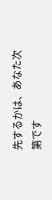先するかは、あなた次第です